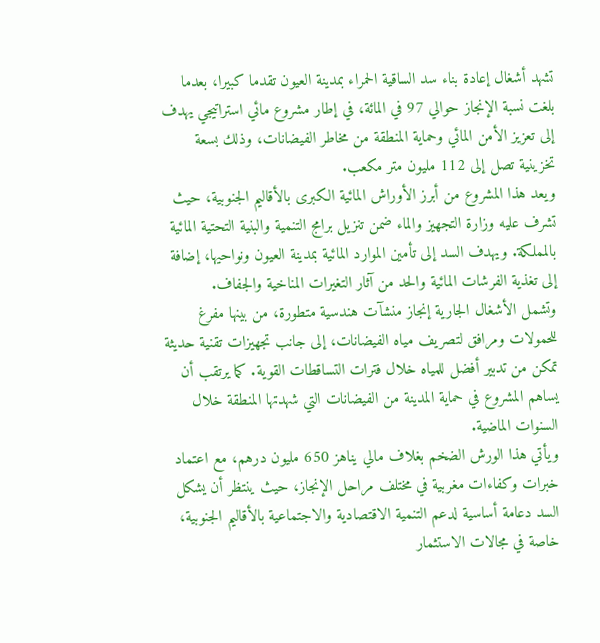تشهد أشغال إعادة بناء سد الساقية الحمراء بمدينة العيون تقدما كبيرا، بعدما بلغت نسبة الإنجاز حوالي 97 في المائة، في إطار مشروع مائي استراتيجي يهدف إلى تعزيز الأمن المائي وحماية المنطقة من مخاطر الفيضانات، وذلك بسعة تخزينية تصل إلى 112 مليون متر مكعب.
ويعد هذا المشروع من أبرز الأوراش المائية الكبرى بالأقاليم الجنوبية، حيث تشرف عليه وزارة التجهيز والماء ضمن تنزيل برامج التنمية والبنية التحتية المائية بالمملكة. ويهدف السد إلى تأمين الموارد المائية بمدينة العيون ونواحيها، إضافة إلى تغذية الفرشات المائية والحد من آثار التغيرات المناخية والجفاف.
وتشمل الأشغال الجارية إنجاز منشآت هندسية متطورة، من بينها مفرغ للحمولات ومرافق لتصريف مياه الفيضانات، إلى جانب تجهيزات تقنية حديثة تمكن من تدبير أفضل للمياه خلال فترات التساقطات القوية. كما يرتقب أن يساهم المشروع في حماية المدينة من الفيضانات التي شهدتها المنطقة خلال السنوات الماضية.
ويأتي هذا الورش الضخم بغلاف مالي يناهز 650 مليون درهم، مع اعتماد خبرات وكفاءات مغربية في مختلف مراحل الإنجاز، حيث ينتظر أن يشكل السد دعامة أساسية لدعم التنمية الاقتصادية والاجتماعية بالأقاليم الجنوبية، خاصة في مجالات الاستثمار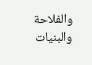والفلاحة والبنيات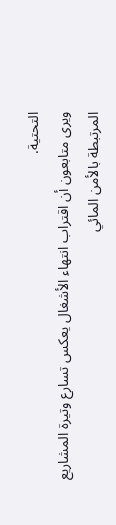التحتية.
ويرى متابعون أن اقتراب انتهاء الأشغال يعكس تسارع وتيرة المشاريع المرتبطة بالأمن المائي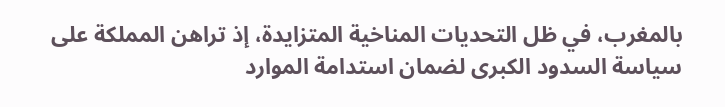بالمغرب، في ظل التحديات المناخية المتزايدة، إذ تراهن المملكة على سياسة السدود الكبرى لضمان استدامة الموارد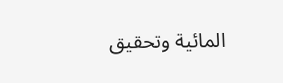المائية وتحقيق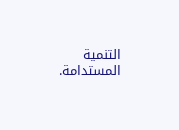التنمية المستدامة.